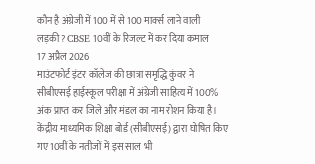कौन है अंग्रेजी में 100 में से 100 मार्क्स लाने वाली लड़की? CBSE 10वीं के रिजल्ट में कर दिया कमाल
17 अप्रैल 2026
माउंटफोर्ट इंटर कॉलेज की छात्रा समृद्धि कुंवर ने सीबीएसई हाईस्कूल परीक्षा में अंग्रेजी साहित्य में 100% अंक प्राप्त कर जिले और मंडल का नाम रोशन किया है।
केंद्रीय माध्यमिक शिक्षा बोर्ड (सीबीएसई) द्वारा घोषित किए गए 10वीं के नतीजों में इस साल भी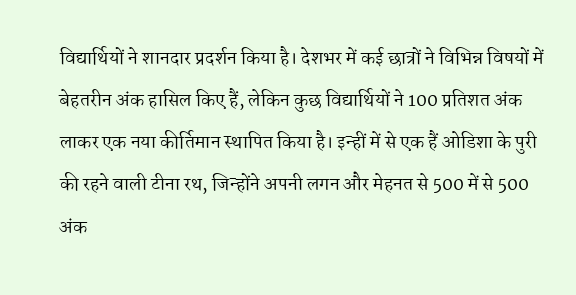विद्यार्थियों ने शानदार प्रदर्शन किया है। देशभर में कई छात्रों ने विभिन्न विषयों में बेहतरीन अंक हासिल किए हैं, लेकिन कुछ विद्यार्थियों ने 100 प्रतिशत अंक लाकर एक नया कीर्तिमान स्थापित किया है। इन्हीं में से एक हैं ओडिशा के पुरी की रहने वाली टीना रथ, जिन्होंने अपनी लगन और मेहनत से 500 में से 500 अंक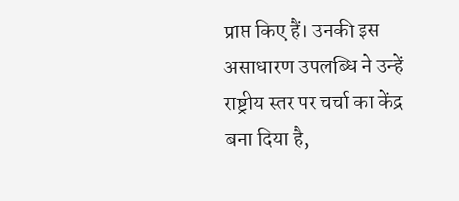प्राप्त किए हैं। उनकी इस असाधारण उपलब्धि ने उन्हें राष्ट्रीय स्तर पर चर्चा का केंद्र बना दिया है,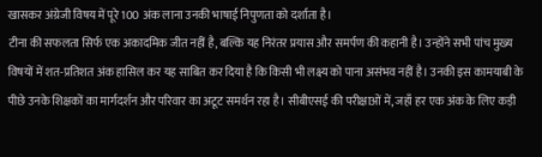खासकर अंग्रेजी विषय में पूरे 100 अंक लाना उनकी भाषाई निपुणता को दर्शाता है।
टीना की सफलता सिर्फ एक अकादमिक जीत नहीं है, बल्कि यह निरंतर प्रयास और समर्पण की कहानी है। उन्होंने सभी पांच मुख्य विषयों में शत-प्रतिशत अंक हासिल कर यह साबित कर दिया है कि किसी भी लक्ष्य को पाना असंभव नहीं है। उनकी इस कामयाबी के पीछे उनके शिक्षकों का मार्गदर्शन और परिवार का अटूट समर्थन रहा है। सीबीएसई की परीक्षाओं में, जहाँ हर एक अंक के लिए कड़ी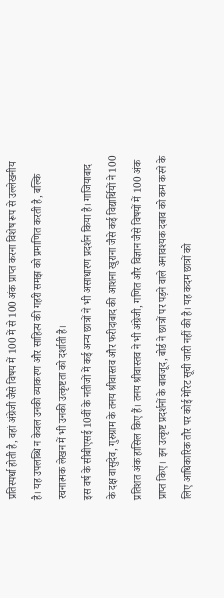प्रतिस्पर्धा होती है, वहां अंग्रेजी जैसे विषय में 100 में से 100 अंक प्राप्त करना विशेष रूप से उल्लेखनीय है। यह उपलब्धि न केवल उनकी व्याकरण और साहित्य की गहरी समझ को प्रमाणित करती है, बल्कि रचनात्मक लेखन में भी उनकी उत्कृष्टता को दर्शाती है।
इस वर्ष के सीबीएसई 10वीं के नतीजों में कई अन्य छात्रों ने भी असाधारण प्रदर्शन किया है। गाजियाबाद के दक्ष वासुदेव, गुरुग्राम के तनय श्रीवास्तव और फरीदाबाद की आशना खुराना जैसे कई विद्यार्थियों ने 100 प्रतिशत अंक हासिल किए हैं। तनय श्रीवास्तव ने भी अंग्रेजी, गणित और विज्ञान जैसे विषयों में 100 अंक प्राप्त किए। इन उत्कृष्ट प्रदर्शनों के बावजूद, बोर्ड ने छात्रों पर पड़ने वाले अनावश्यक दबाव को कम करने के लिए आधिकारिक तौर पर कोई मेरिट सूची जारी नहीं की है। यह कदम छात्रों को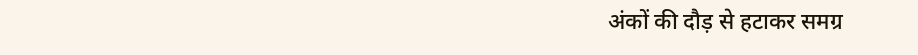अंकों की दौड़ से हटाकर समग्र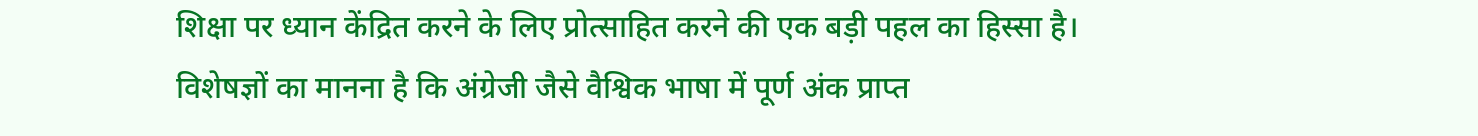शिक्षा पर ध्यान केंद्रित करने के लिए प्रोत्साहित करने की एक बड़ी पहल का हिस्सा है।
विशेषज्ञों का मानना है कि अंग्रेजी जैसे वैश्विक भाषा में पूर्ण अंक प्राप्त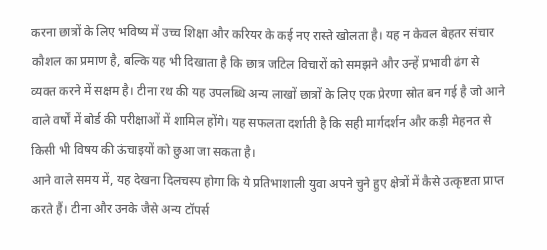करना छात्रों के लिए भविष्य में उच्च शिक्षा और करियर के कई नए रास्ते खोलता है। यह न केवल बेहतर संचार कौशल का प्रमाण है, बल्कि यह भी दिखाता है कि छात्र जटिल विचारों को समझने और उन्हें प्रभावी ढंग से व्यक्त करने में सक्षम है। टीना रथ की यह उपलब्धि अन्य लाखों छात्रों के लिए एक प्रेरणा स्रोत बन गई है जो आने वाले वर्षों में बोर्ड की परीक्षाओं में शामिल होंगे। यह सफलता दर्शाती है कि सही मार्गदर्शन और कड़ी मेहनत से किसी भी विषय की ऊंचाइयों को छुआ जा सकता है।
आने वाले समय में, यह देखना दिलचस्प होगा कि ये प्रतिभाशाली युवा अपने चुने हुए क्षेत्रों में कैसे उत्कृष्टता प्राप्त करते हैं। टीना और उनके जैसे अन्य टॉपर्स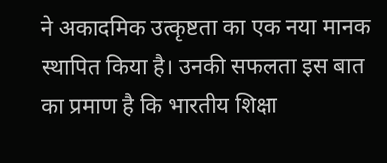ने अकादमिक उत्कृष्टता का एक नया मानक स्थापित किया है। उनकी सफलता इस बात का प्रमाण है कि भारतीय शिक्षा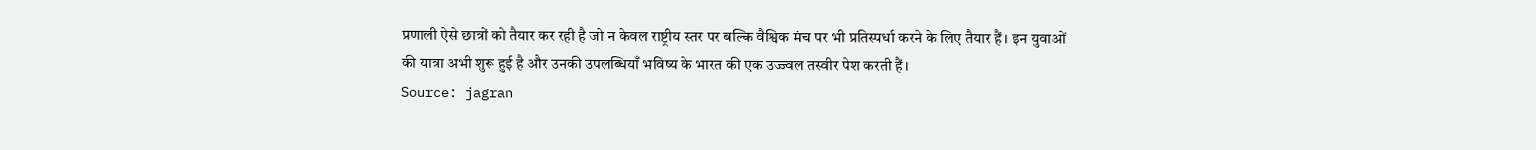प्रणाली ऐसे छात्रों को तैयार कर रही है जो न केवल राष्ट्रीय स्तर पर बल्कि वैश्विक मंच पर भी प्रतिस्पर्धा करने के लिए तैयार हैं। इन युवाओं की यात्रा अभी शुरू हुई है और उनकी उपलब्धियाँ भविष्य के भारत की एक उज्ज्वल तस्वीर पेश करती हैं।
Source: jagran